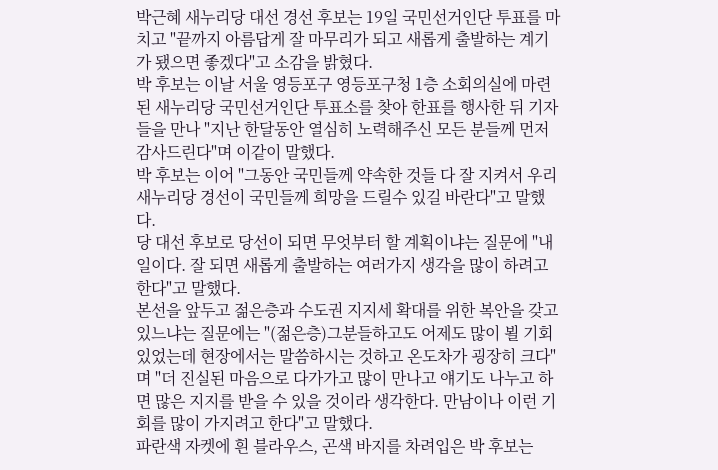박근혜 새누리당 대선 경선 후보는 19일 국민선거인단 투표를 마치고 "끝까지 아름답게 잘 마무리가 되고 새롭게 출발하는 계기가 됐으면 좋겠다"고 소감을 밝혔다.
박 후보는 이날 서울 영등포구 영등포구청 1층 소회의실에 마련된 새누리당 국민선거인단 투표소를 찾아 한표를 행사한 뒤 기자들을 만나 "지난 한달동안 열심히 노력해주신 모든 분들께 먼저 감사드린다"며 이같이 말했다.
박 후보는 이어 "그동안 국민들께 약속한 것들 다 잘 지켜서 우리 새누리당 경선이 국민들께 희망을 드릴수 있길 바란다"고 말했다.
당 대선 후보로 당선이 되면 무엇부터 할 계획이냐는 질문에 "내일이다. 잘 되면 새롭게 출발하는 여러가지 생각을 많이 하려고 한다"고 말했다.
본선을 앞두고 젊은층과 수도권 지지세 확대를 위한 복안을 갖고 있느냐는 질문에는 "(젊은층)그분들하고도 어제도 많이 뵐 기회 있었는데 현장에서는 말씀하시는 것하고 온도차가 굉장히 크다"며 "더 진실된 마음으로 다가가고 많이 만나고 얘기도 나누고 하면 많은 지지를 받을 수 있을 것이라 생각한다. 만남이나 이런 기회를 많이 가지려고 한다"고 말했다.
파란색 자켓에 흰 블라우스, 곤색 바지를 차려입은 박 후보는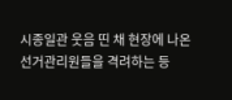시종일관 웃음 띤 채 현장에 나온 선거관리원들을 격려하는 등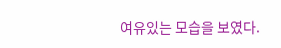여유있는 모습을 보였다.